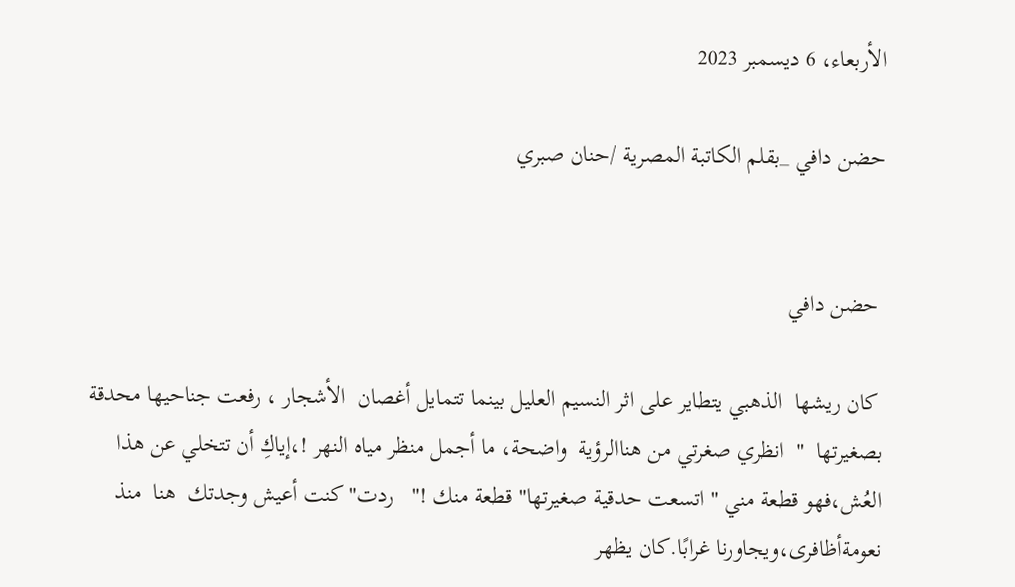الأربعاء، 6 ديسمبر 2023

حضن دافي _بقلم الكاتبة المصرية /حنان صبري


 حضن دافي

 كان ريشها  الذهبي يتطاير على اثر النسيم العليل بينما تتمايل أغصان  الأشجار ، رفعت جناحيها محدقة بصغيرتها  "  انظري صغرتي من هناالرؤية  واضحة، ما أجمل منظر مياه النهر !،إياكِ أن تتخلي عن هذا العُش،فهو قطعة مني " اتسعت حدقية صغيرتها" قطعة منك !"   ردت"كنت أعيش وجدتك  هنا  منذ نعومةأظافرى،ويجاورنا غرابًا.كان يظهر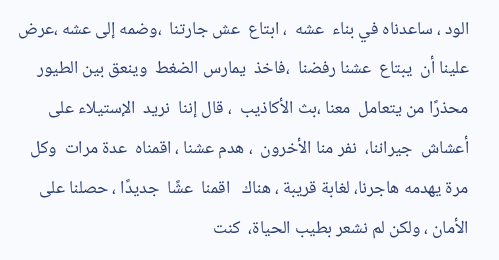الود ، ساعدناه في بناء  عشه  ، ابتاع  عش جارتنا  ،وضمه إلى عشه ،عرض علينا أن  يبتاع  عشنا رفضنا  ،فاخذ  يمارس الضغط  وينعق بين الطيور  محذرًا من يتعامل  معنا ،بث الأكاذيب  ، قال إننا  نريد  الإستيلاء على أعشاش  جيراننا،  نفر منا الأخرون  ، هدم عشنا ، اقمناه  عدة مرات  وكل مرة يهدمه هاجرنا، لغابة قريبة ، هناك   اقمنا  عشًا  جديدًا ، حصلنا على الأمان ، ولكن لم نشعر بطيب الحياة،  كنت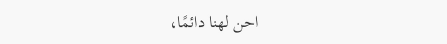احن لهنا دائمًا،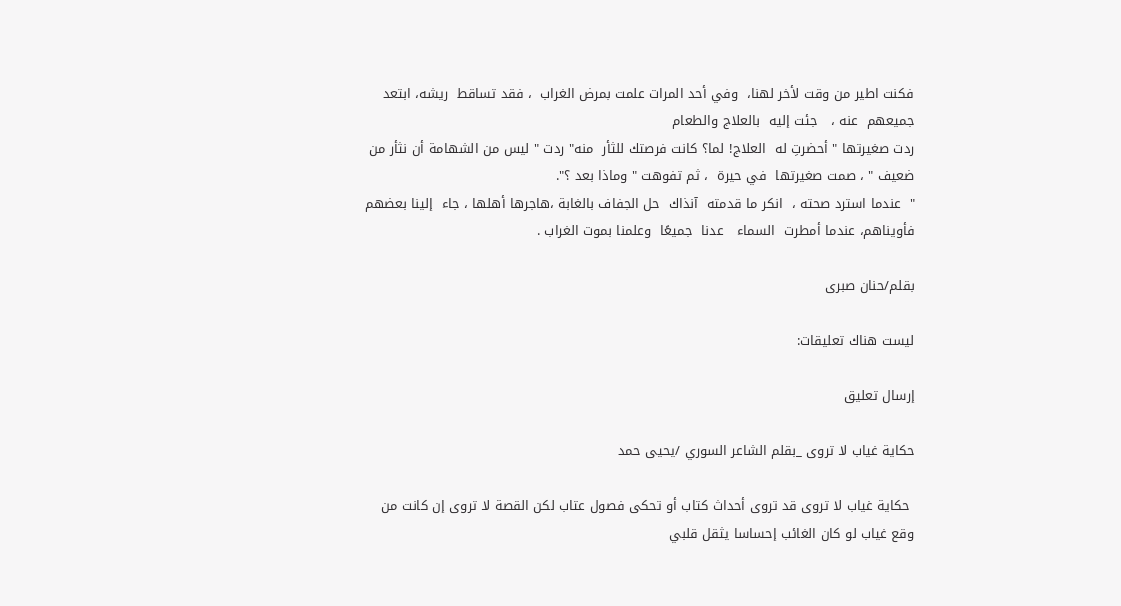فكنت اطير من وقت لأخر لهنا،  وفي أحد المرات علمت بمرض الغراب  ، فقد تساقط  ريشه، ابتعد جميعهم  عنه ،   جئت إليه  بالعلاج والطعام
ردت صغيرتها " أحضرتِ له  العلاج! لما؟ كانت فرصتك للثأر  منه" ردت " ليس من الشهامة أن نثأر من ضعيف " ، صمت صغيرتها  في حيرة  ، ثم تفوهت " وماذا بعد ؟".
"  عندما استرد صحته ،  انكر ما قدمته  آنذاك  حل الجفاف بالغابة ،هاجرها أهلها ، جاء  إلينا بعضهم فأويناهم، عندما أمطرت  السماء   عدنا  جميعًا  وعلمنا بموت الغراب .

بقلم/حنان صبرى

ليست هناك تعليقات:

إرسال تعليق

حكاية غياب لا تروى _بقلم الشاعر السوري /يحيى حمد

 حكاية غياب لا تروى قد تروى أحداث كتاب أو تحكى فصول عتاب لكن القصة لا تروى إن كانت من وقع غياب لو كان الغائب إحساسا يثقل قلبي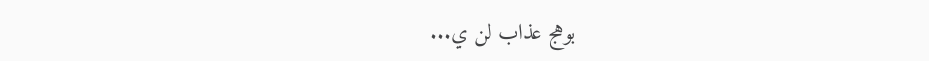بوهج عذاب لن ي...